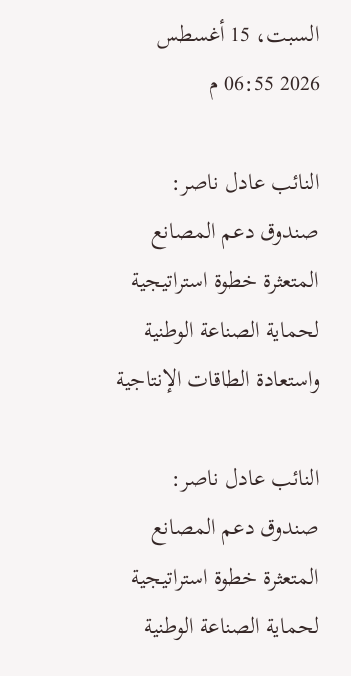السبت، 15 أغسطس 2026 06:55 م

النائب عادل ناصر: صندوق دعم المصانع المتعثرة خطوة استراتيجية لحماية الصناعة الوطنية واستعادة الطاقات الإنتاجية

النائب عادل ناصر: صندوق دعم المصانع المتعثرة خطوة استراتيجية لحماية الصناعة الوطنية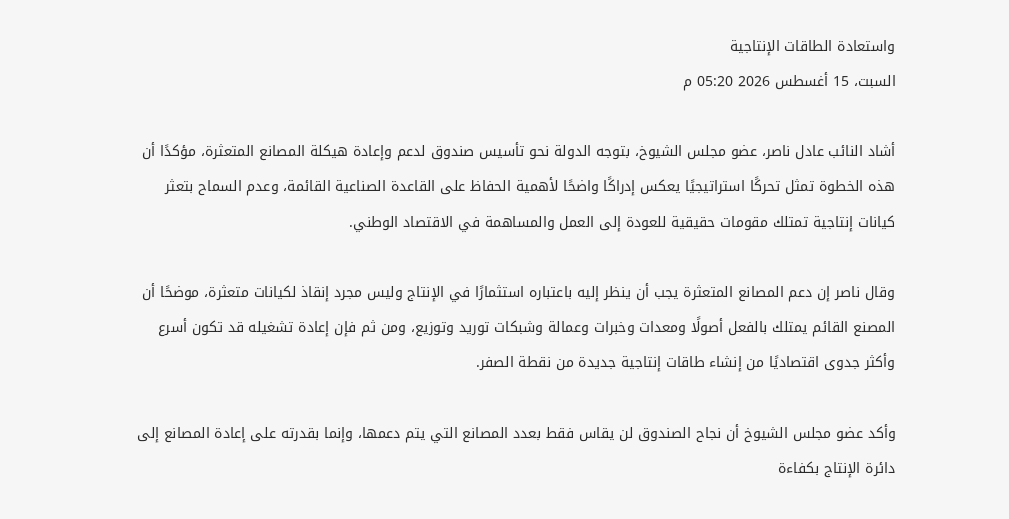واستعادة الطاقات الإنتاجية
السبت، 15 أغسطس 2026 05:20 م

أشاد النائب عادل ناصر، عضو مجلس الشيوخ، بتوجه الدولة نحو تأسيس صندوق لدعم وإعادة هيكلة المصانع المتعثرة، مؤكدًا أن هذه الخطوة تمثل تحركًا استراتيجيًا يعكس إدراكًا واضحًا لأهمية الحفاظ على القاعدة الصناعية القائمة، وعدم السماح بتعثر كيانات إنتاجية تمتلك مقومات حقيقية للعودة إلى العمل والمساهمة في الاقتصاد الوطني.

وقال ناصر إن دعم المصانع المتعثرة يجب أن ينظر إليه باعتباره استثمارًا في الإنتاج وليس مجرد إنقاذ لكيانات متعثرة، موضحًا أن المصنع القائم يمتلك بالفعل أصولًا ومعدات وخبرات وعمالة وشبكات توريد وتوزيع، ومن ثم فإن إعادة تشغيله قد تكون أسرع وأكثر جدوى اقتصاديًا من إنشاء طاقات إنتاجية جديدة من نقطة الصفر.

وأكد عضو مجلس الشيوخ أن نجاح الصندوق لن يقاس فقط بعدد المصانع التي يتم دعمها، وإنما بقدرته على إعادة المصانع إلى دائرة الإنتاج بكفاءة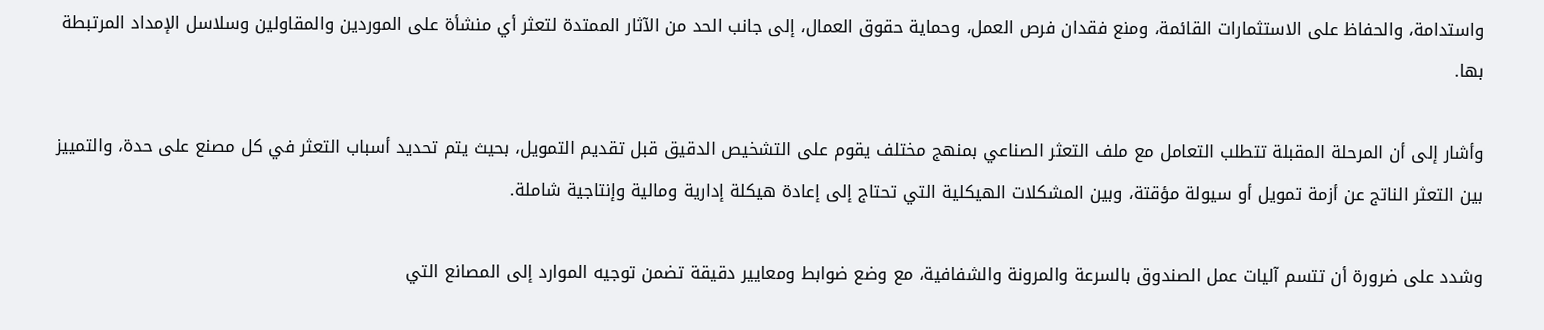واستدامة، والحفاظ على الاستثمارات القائمة، ومنع فقدان فرص العمل، وحماية حقوق العمال، إلى جانب الحد من الآثار الممتدة لتعثر أي منشأة على الموردين والمقاولين وسلاسل الإمداد المرتبطة بها.

وأشار إلى أن المرحلة المقبلة تتطلب التعامل مع ملف التعثر الصناعي بمنهج مختلف يقوم على التشخيص الدقيق قبل تقديم التمويل، بحيث يتم تحديد أسباب التعثر في كل مصنع على حدة، والتمييز بين التعثر الناتج عن أزمة تمويل أو سيولة مؤقتة، وبين المشكلات الهيكلية التي تحتاج إلى إعادة هيكلة إدارية ومالية وإنتاجية شاملة.

وشدد على ضرورة أن تتسم آليات عمل الصندوق بالسرعة والمرونة والشفافية، مع وضع ضوابط ومعايير دقيقة تضمن توجيه الموارد إلى المصانع التي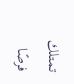تمتلك فرصًا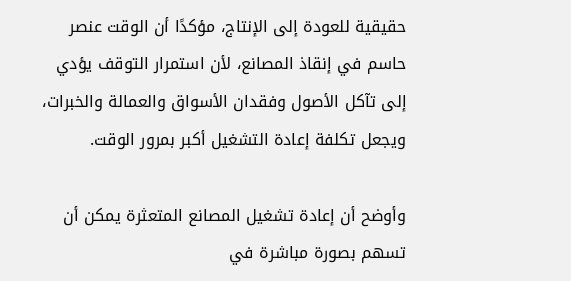حقيقية للعودة إلى الإنتاج، مؤكدًا أن الوقت عنصر حاسم في إنقاذ المصانع، لأن استمرار التوقف يؤدي إلى تآكل الأصول وفقدان الأسواق والعمالة والخبرات، ويجعل تكلفة إعادة التشغيل أكبر بمرور الوقت.

وأوضح أن إعادة تشغيل المصانع المتعثرة يمكن أن تسهم بصورة مباشرة في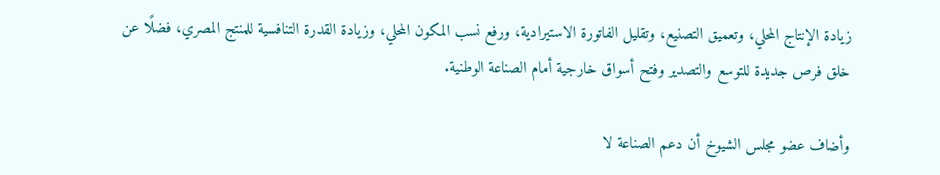زيادة الإنتاج المحلي، وتعميق التصنيع، وتقليل الفاتورة الاستيرادية، ورفع نسب المكون المحلي، وزيادة القدرة التنافسية للمنتج المصري، فضلًا عن خلق فرص جديدة للتوسع والتصدير وفتح أسواق خارجية أمام الصناعة الوطنية.

وأضاف عضو مجلس الشيوخ أن دعم الصناعة لا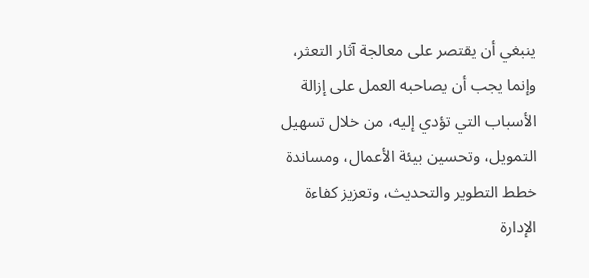ينبغي أن يقتصر على معالجة آثار التعثر، وإنما يجب أن يصاحبه العمل على إزالة الأسباب التي تؤدي إليه، من خلال تسهيل التمويل، وتحسين بيئة الأعمال، ومساندة خطط التطوير والتحديث، وتعزيز كفاءة الإدارة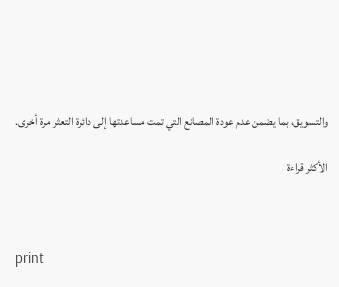والتسويق، بما يضمن عدم عودة المصانع التي تمت مساعدتها إلى دائرة التعثر مرة أخرى.

الأكثر قراءة



print